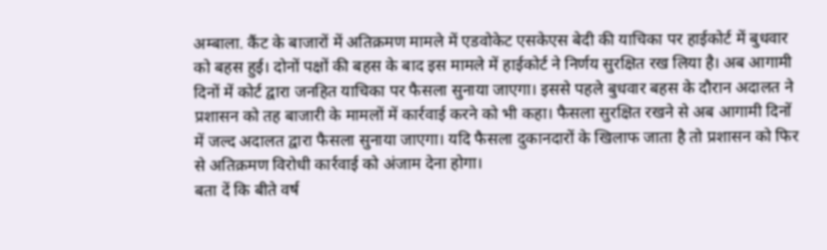अम्बाला. कैंट के बाजारों में अतिक्रमण मामले में एडवोकेट एसकेएस बेदी की याचिका पर हाईकोर्ट में बुधवार को बहस हुई। दोनों पक्षों की बहस के बाद इस मामले में हाईकोर्ट ने निर्णय सुरक्षित रख लिया है। अब आगामी दिनों में कोर्ट द्वारा जनहित याचिका पर फैसला सुनाया जाएगा। इससे पहले बुधवार बहस के दौरान अदालत ने प्रशासन को तह बाजारी के मामलों में कार्रवाई करने को भी कहा। फैसला सुरक्षित रखने से अब आगामी दिनों में जल्द अदालत द्वारा फैसला सुनाया जाएगा। यदि फैसला दुकानदारों के खिलाफ जाता है तो प्रशासन को फिर से अतिक्रमण विरोधी कार्रवाई को अंजाम देना होगा।
बता दें कि बीते वर्ष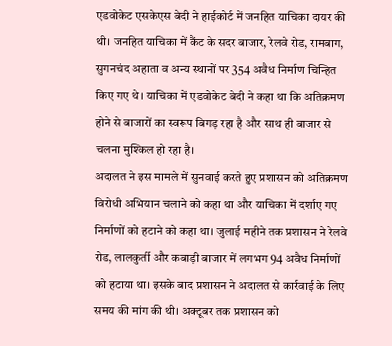एडवोकेट एसकेएस बेदी ने हाईकोर्ट में जनहित याचिका दायर की थी। जनहित याचिका में कैंट के सदर बाजार, रेलवे रोड, रामबाग, सुगनचंद अहाता व अन्य स्थानों पर 354 अवैध निर्माण चिन्हित किए गए थे। याचिका में एडवोकेट बेदी ने कहा था कि अतिक्रमण होने से बाजारों का स्वरूप बिगड़ रहा है और साथ ही बाजार से चलना मुश्किल हो रहा है।
अदालत ने इस मामले में सुनवाई करते हुए प्रशासन को अतिक्रमण विरोधी अभियान चलाने को कहा था और याचिका में दर्शाए गए निर्माणों को हटाने को कहा था। जुलाई महीने तक प्रशासन ने रेलवे रोड, लालकुर्ती और कबाड़ी बाजार में लगभग 94 अवैध निर्माणों को हटाया था। इसके बाद प्रशासन ने अदालत से कार्रवाई के लिए समय की मांग की थी। अक्टूबर तक प्रशासन को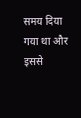समय दिया गया था और इससे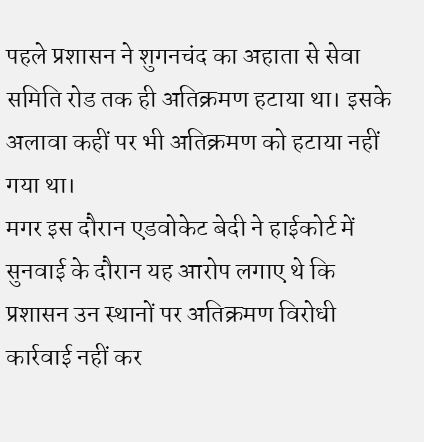पहले प्रशासन ने शुगनचंद का अहाता से सेवा समिति रोड तक ही अतिक्रमण हटाया था। इसके अलावा कहीं पर भी अतिक्रमण को हटाया नहीं गया था।
मगर इस दौरान एडवोकेट बेदी ने हाईकोर्ट में सुनवाई के दौरान यह आरोप लगाए थे कि प्रशासन उन स्थानों पर अतिक्रमण विरोधी कार्रवाई नहीं कर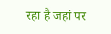रहा है जहां पर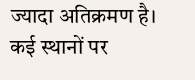ज्यादा अतिक्रमण है। कई स्थानों पर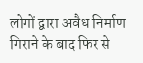लोगों द्वारा अवैध निर्माण गिराने के बाद फिर से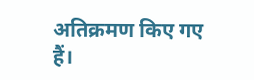अतिक्रमण किए गए हैं।